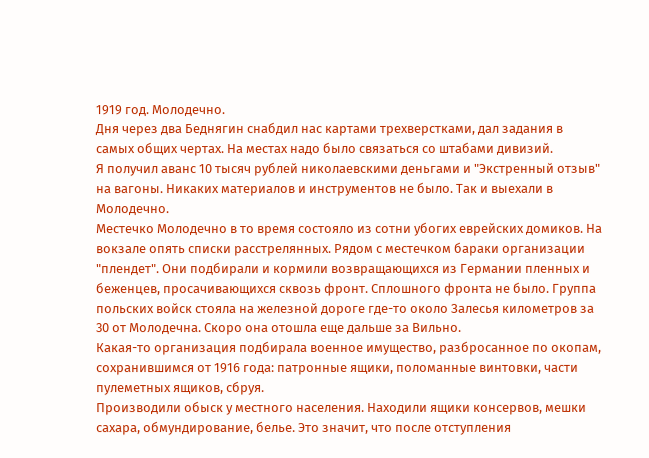1919 год. Молодечно.
Дня через два Беднягин снабдил нас картами трехверстками, дал задания в самых общих чертах. На местах надо было связаться со штабами дивизий.
Я получил аванс 10 тысяч рублей николаевскими деньгами и "Экстренный отзыв" на вагоны. Никаких материалов и инструментов не было. Так и выехали в Молодечно.
Местечко Молодечно в то время состояло из сотни убогих еврейских домиков. На вокзале опять списки расстрелянных. Рядом с местечком бараки организации "плендет". Они подбирали и кормили возвращающихся из Германии пленных и беженцев, просачивающихся сквозь фронт. Сплошного фронта не было. Группа польских войск стояла на железной дороге где-то около Залесья километров за 30 от Молодечна. Скоро она отошла еще дальше за Вильно.
Какая-то организация подбирала военное имущество, разбросанное по окопам, сохранившимся от 1916 года: патронные ящики, поломанные винтовки, части пулеметных ящиков, сбруя.
Производили обыск у местного населения. Находили ящики консервов, мешки сахара, обмундирование, белье. Это значит, что после отступления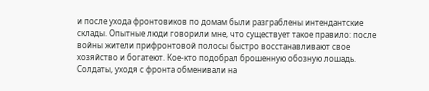и после ухода фронтовиков по домам были разграблены интендантские склады. Опытные люди говорили мне, что существует такое правило: после войны жители прифронтовой полосы быстро восстанавливают свое хозяйство и богатеют. Кое-кто подобрал брошенную обозную лошадь. Солдаты, уходя с фронта обменивали на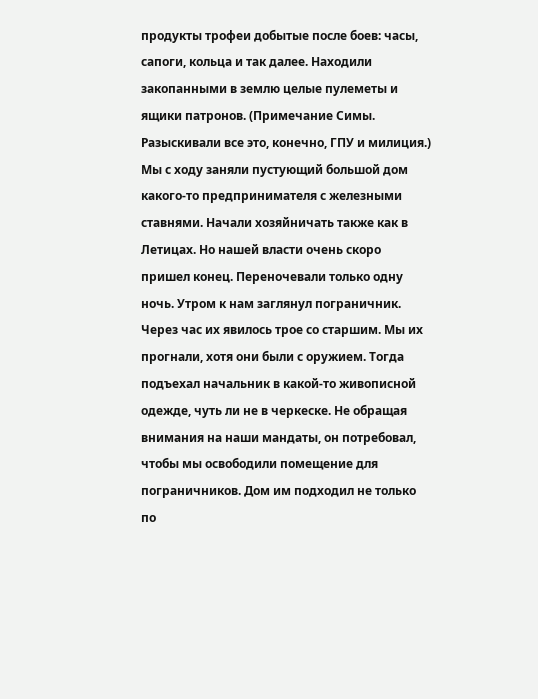продукты трофеи добытые после боев: часы, сапоги, кольца и так далее. Находили закопанными в землю целые пулеметы и ящики патронов. (Примечание Симы. Разыскивали все это, конечно, ГПУ и милиция.)
Мы с ходу заняли пустующий большой дом какого-то предпринимателя с железными ставнями. Начали хозяйничать также как в Летицах. Но нашей власти очень скоро пришел конец. Переночевали только одну ночь. Утром к нам заглянул пограничник. Через час их явилось трое со старшим. Мы их прогнали, хотя они были с оружием. Тогда подъехал начальник в какой-то живописной одежде, чуть ли не в черкеске. Не обращая внимания на наши мандаты, он потребовал, чтобы мы освободили помещение для пограничников. Дом им подходил не только по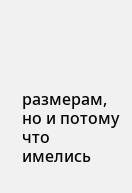размерам, но и потому что имелись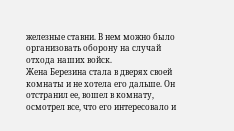железные ставни. В нем можно было организовать оборону на случай отхода наших войск.
Жена Березина стала в дверях своей комнаты и не хотела его дальше. Он отстранил ее, вошел в комнату, осмотрел все, что его интересовало и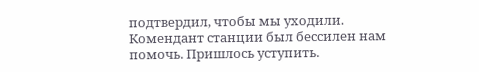подтвердил, чтобы мы уходили. Комендант станции был бессилен нам помочь. Пришлось уступить.